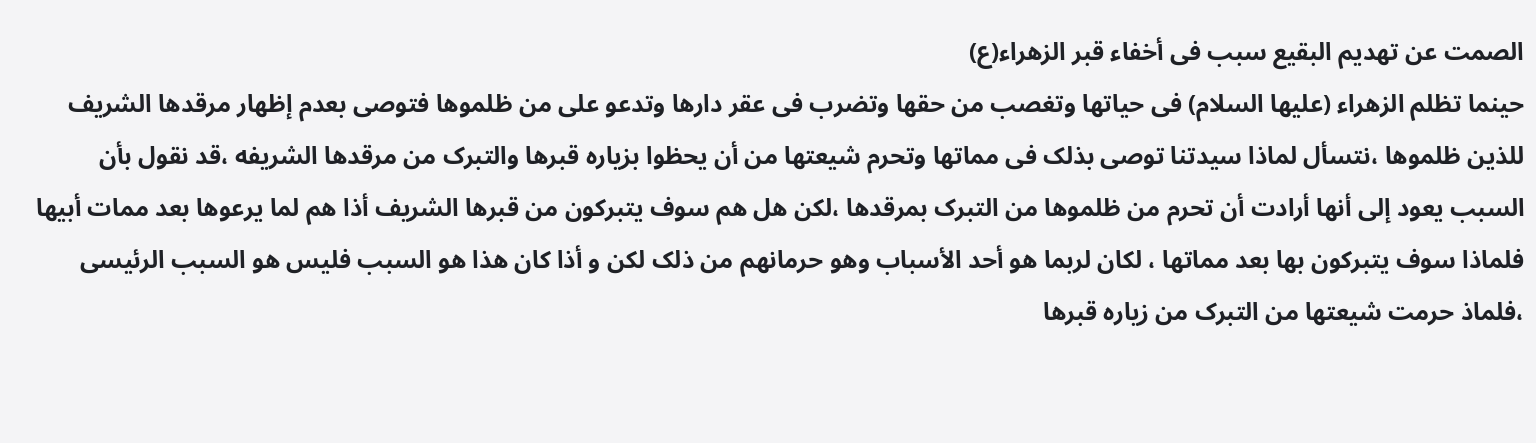الصمت عن تهدیم البقیع سبب فی أخفاء قبر الزهراء(ع)
حینما تظلم الزهراء (علیها السلام) فی حیاتها وتغصب من حقها وتضرب فی عقر دارها وتدعو على من ظلموها فتوصی بعدم إظهار مرقدها الشریف للذین ظلموها ،نتسأل لماذا سیدتنا توصی بذلک فی مماتها وتحرم شیعتها من أن یحظوا بزیاره قبرها والتبرک من مرقدها الشریفه ،قد نقول بأن السبب یعود إلى أنها أرادت أن تحرم من ظلموها من التبرک بمرقدها ،لکن هل هم سوف یتبرکون من قبرها الشریف أذا هم لما یرعوها بعد ممات أبیها فلماذا سوف یتبرکون بها بعد مماتها ، لکان لربما هو أحد الأسباب وهو حرمانهم من ذلک لکن و أذا کان هذا هو السبب فلیس هو السبب الرئیسی ،فلماذ حرمت شیعتها من التبرک من زیاره قبرها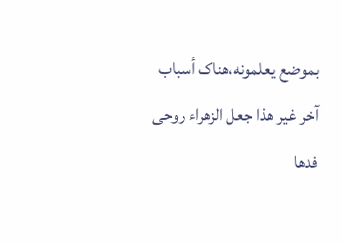بموضع یعلمونه،هناک أسباب آخر غیر هذا جعل الزهراء روحی فدها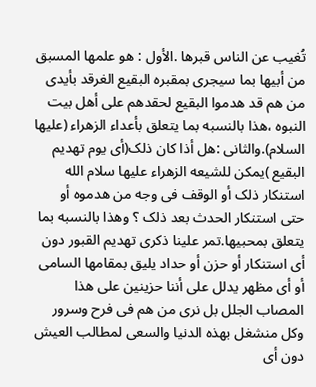تُغیب عن الناس قبرها .الأول : هو علمها المسبق من أبیها بما سیجری بمقبره البقیع الغرقد بأیدی من هم قد هدموا البقیع لحقدهم على أهل بیت النبوه ،هذا بالنسبه بما یتعلق بأعداء الزهراء (علیها السلام).والثانی :هل أذا کان ذلک(أی یوم تهدیم البقیع )یمکن للشیعه الزهراء علیها سلام الله استنکار ذلک أو الوقف فی وجه من هدموه أو حتى استنکار الحدث بعد ذلک ؟ وهذا بالنسبه بما یتعلق بمحبیها.تمر علینا ذکرى تهدیم القبور دون أی استنکار أو حزن أو حداد یلیق بمقامها السامی أو أی مظهر یدلل على أننا حزینین على هذا المصاب الجلل بل نرى من هم فی فرح وسرور وکل منشغل بهذه الدنیا والسعی لمطالب العیش دون أی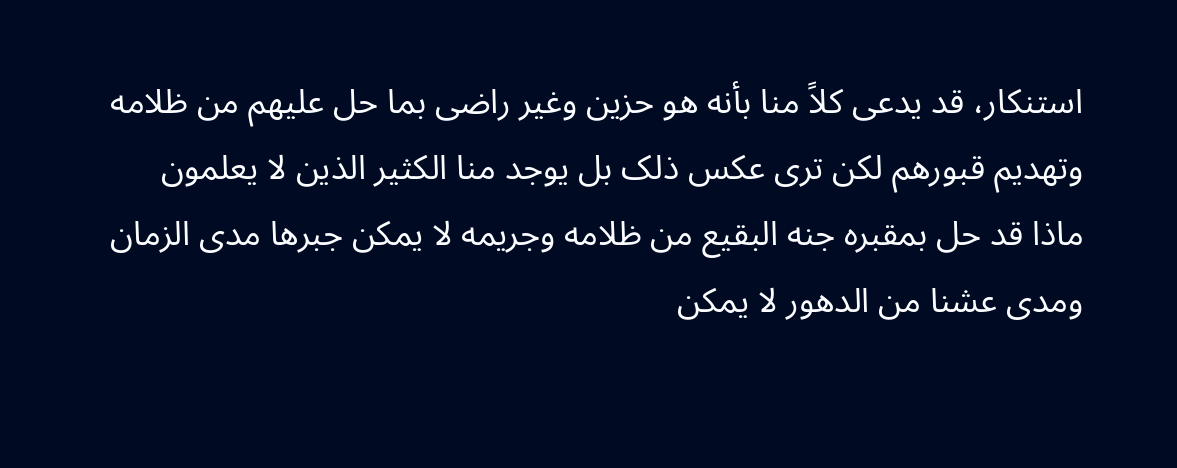استنکار، قد یدعی کلاً منا بأنه هو حزین وغیر راضی بما حل علیهم من ظلامه وتهدیم قبورهم لکن ترى عکس ذلک بل یوجد منا الکثیر الذین لا یعلمون ماذا قد حل بمقبره جنه البقیع من ظلامه وجریمه لا یمکن جبرها مدى الزمان ومدى عشنا من الدهور لا یمکن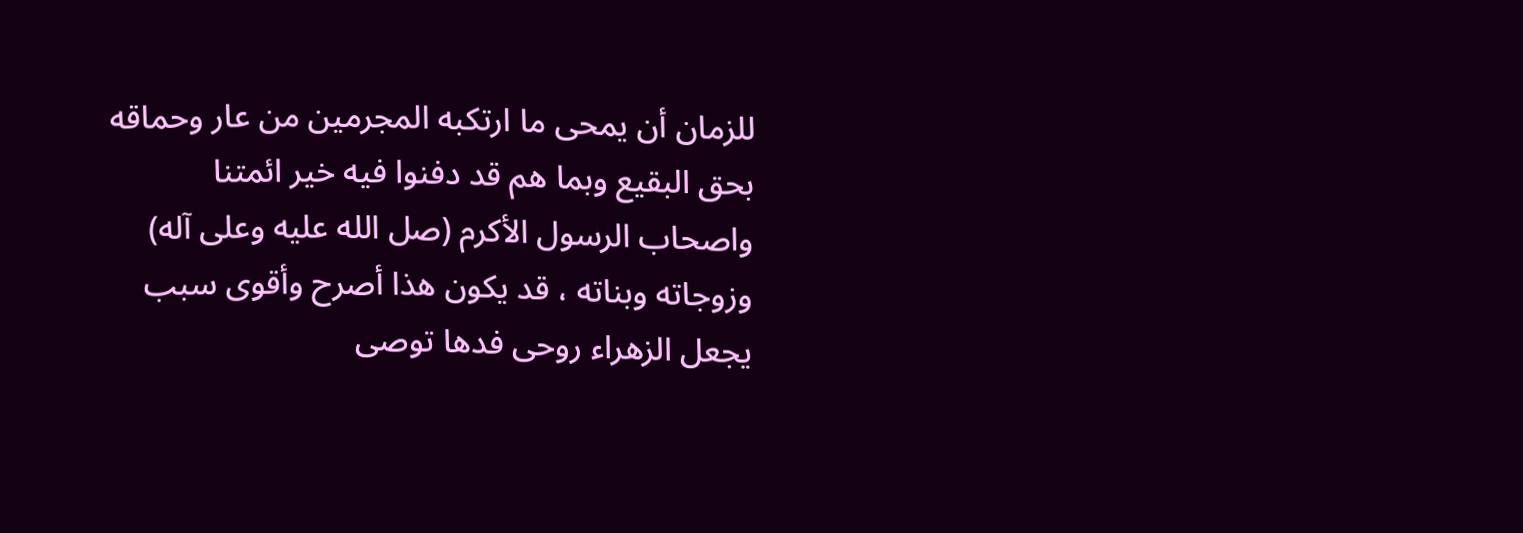للزمان أن یمحی ما ارتکبه المجرمین من عار وحماقه بحق البقیع وبما هم قد دفنوا فیه خیر ائمتنا واصحاب الرسول الأکرم (صل الله علیه وعلى آله) وزوجاته وبناته ، قد یکون هذا أصرح وأقوى سبب یجعل الزهراء روحی فدها توصی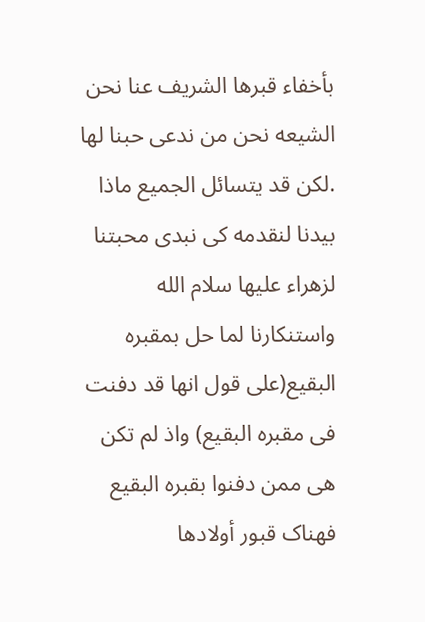بأخفاء قبرها الشریف عنا نحن الشیعه نحن من ندعی حبنا لها .لکن قد یتسائل الجمیع ماذا بیدنا لنقدمه کی نبدی محبتنا لزهراء علیها سلام الله واستنکارنا لما حل بمقبره البقیع(على قول انها قد دفنت فی مقبره البقیع) واذ لم تکن هی ممن دفنوا بقبره البقیع فهناک قبور أولادها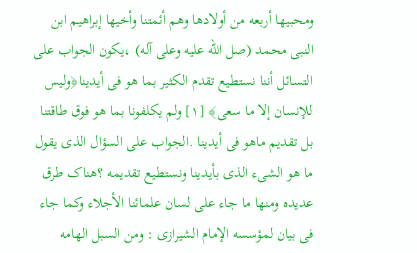ومحبیها أربعه من أولادها وهم أئمتنا وأخیها إبراهیم ابن النبی محمد (صل الله علیه وعلى آله) ،یکون الجواب على التسائل أننا نستطیع تقدم الکثیر بما هو فی أیدینا﴿ولیس للإنسان إلا ما سعى﴾ [۱] ولم یکلفونا بما هو فوق طاقتنا بل تقدیم ماهو فی أیدینا .الجواب على السؤال الذی یقول ما هو الشیء الذی بأیدینا ونستطیع تقدیمه ؟هناک طرق عدیده ومنها ما جاء على لسان علمائنا الأجلاء وکما جاء فی بیان لمؤسسه الإمام الشیرازی : ومن السبل الهامه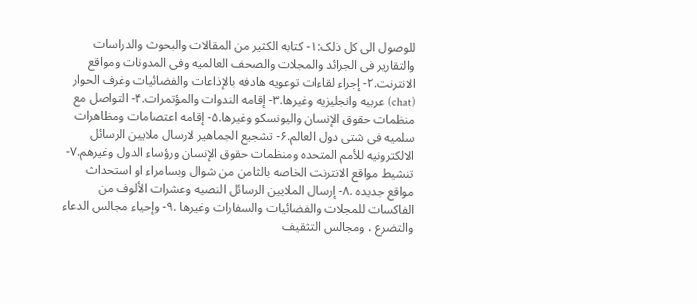للوصول الى کل ذلک:۱- کتابه الکثیر من المقالات والبحوث والدراسات والتقاریر فی الجرائد والمجلات والصحف العالمیه وفی المدونات ومواقع الانترنت.۲- إجراء لقاءات توعویه هادفه بالإذاعات والفضائیات وغرف الحوار (chat) عربیه وانجلیزیه وغیرها.۳- إقامه الندوات والمؤتمرات.۴- التواصل مع منظمات حقوق الإنسان والیونسکو وغیرها.۵- إقامه اعتصامات ومظاهرات سلمیه فی شتى دول العالم.۶- تشجیع الجماهیر لارسال ملایین الرسائل الالکترونیه للأمم المتحده ومنظمات حقوق الإنسان ورؤساء الدول وغیرهم.۷- تنشیط مواقع الانترنت الخاصه بالثامن من شوال وبسامراء او استحداث مواقع جدیده .۸- إرسال الملایین الرسائل النصیه وعشرات الألوف من الفاکسات للمجلات والفضائیات والسفارات وغیرها .۹- وإحیاء مجالس الدعاء والتضرع ، ومجالس التثقیف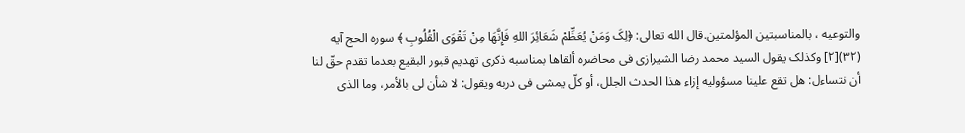والتوعیه ، بالمناسبتین المؤلمتین.قال الله تعالى: ﴿لِکَ وَمَنْ یُعَظِّمْ شَعَائِرَ اللهِ فَإِنَّهَا مِنْ تَقْوَى الْقُلُوبِ ﴾ سوره الحج آیه (۳۲)[۲] وکذلک یقول السید محمد رضا الشیرازی فی محاضره ألقاها بمناسبه ذکرى تهدیم قبور البقیع بعدما تقدم حقّ لنا أن نتساءل: هل تقع علینا مسؤولیه إزاء هذا الحدث الجلل، أو کلّ یمشی فی دربه ویقول: لا شأن لی بالأمر، وما الذی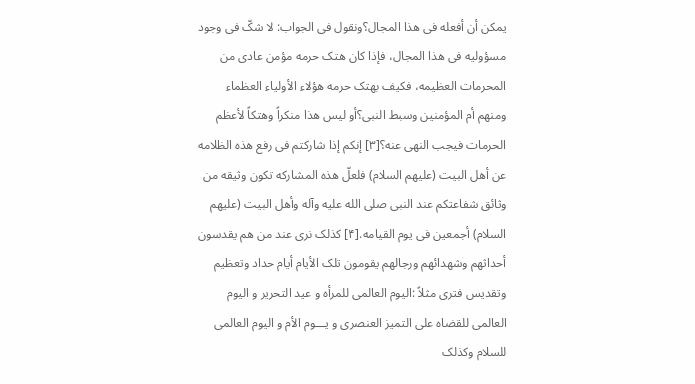یمکن أن أفعله فی هذا المجال؟ونقول فی الجواب: لا شکّ فی وجود مسؤولیه فی هذا المجال، فإذا کان هتک حرمه مؤمن عادی من المحرمات العظیمه، فکیف بهتک حرمه هؤلاء الأولیاء العظماء ومنهم أم المؤمنین وسبط النبی؟أو لیس هذا منکراً وهتکاً لأعظم الحرمات فیجب النهی عنه؟[۳] إنکم إذا شارکتم فی رفع هذه الظلامه عن أهل البیت (علیهم السلام) فلعلّ هذه المشارکه تکون وثیقه من وثائق شفاعتکم عند النبی صلى الله علیه وآله وأهل البیت (علیهم السلام) أجمعین فی یوم القیامه.[۴] کذلک نرى عند من هم یقدسون أحداثهم وشهدائهم ورجالهم یقومون تلک الأیام أیام حداد وتعظیم وتقدیس فترى مثلاً :الیوم العالمی للمرأه و عید التحریر و الیوم العالمی للقضاه على التمیز العنصری و یـــوم الأم و الیوم العالمی للسلام وکذلک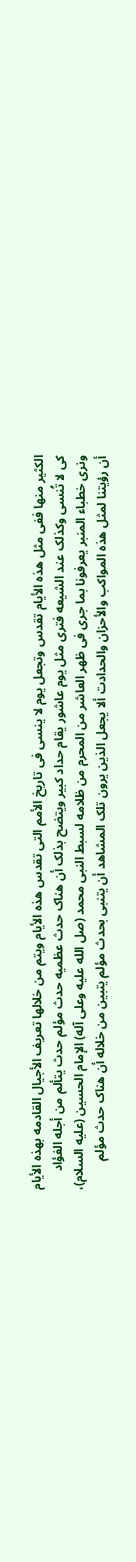الکثیر منها ففی مثل هذه الأیام تقدس وتجعل یوم لا ینسى فی تاریخ الأمم التی تقدس هذه الأیام ویتم من خلالها تعریف الأجیال القادمه بهذه الأیام کی لا تُنسى وکذلک عند الشیعه فترى مثل یوم عاشور یقام حداد کبیر ویتضح بذلک أن هناک حدث عظمیه حدث مؤلم حدث یتألم من أجله الفؤاد ونرى خطباء المنبر یعرفونا بما جرى فی ظهر العاشر من المحرم من ظلامه لسبط النبی محمد (صل الله علیه وعلى آله) الإمام الحسین (علیه السلام)، أن رؤیتنا لمثل هذه المواکب والأحزان والحدادت ألا یجعل الذین یرون تلک المشاهد أن یتنبى بحدث مؤلم یتبین من خلاله أن هناک حدث مؤلم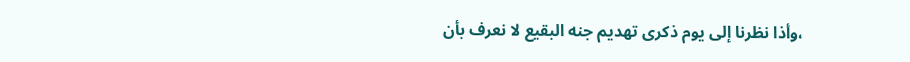،وأذا نظرنا إلى یوم ذکرى تهدیم جنه البقیع لا نعرف بأن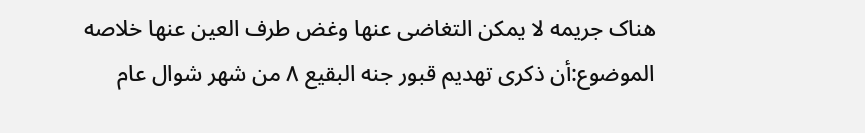هناک جریمه لا یمکن التغاضی عنها وغض طرف العین عنها خلاصه الموضوع:أن ذکرى تهدیم قبور جنه البقیع ۸ من شهر شوال عام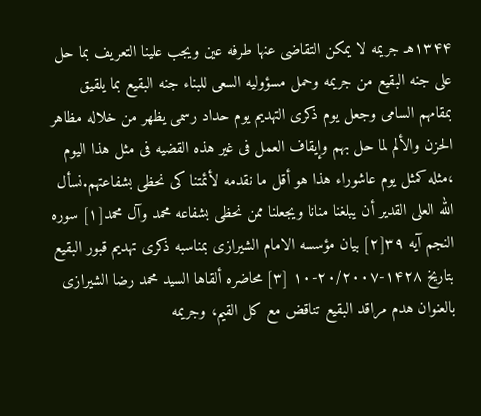۱۳۴۴هـ جریمه لا یمکن التقاضی عنها طرفه عین ویجب علینا التعریف بما حل على جنه البقیع من جریمه وحمل مسؤولیه السعی للبناء جنه البقیع بما یلقیق بمقامهم السامی وجعل یوم ذکرى التهدیم یوم حداد رسمی یظهر من خلاله مظاهر الحزن والألم لما حل بهم وإیقاف العمل فی غیر هذه القضیه فی مثل هذا الیوم ،مثله کمثل یوم عاشوراء هذا هو أقل ما نقدمه لأئمتنا کی نحظى بشفاعتهم.نسأل الله العلی القدیر أن یبلغنا منانا ویجعلنا ممن نحظى بشفاعه محمد وآل محمد[۱] سوره النجم آیه ۳۹[۲] بیان مؤسسه الامام الشیرازی بمناسبه ذکرى تهدیم قبور البقیع بتاریخ ۱۴۲۸-۲۰/۲۰۰۷-۱۰ [۳] محاضره ألقاها السید محمد رضا الشیرازی بالعنوان هدم مراقد البقیع تناقض مع کل القیم، وجریمه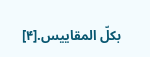بکلّ المقاییس.[۴]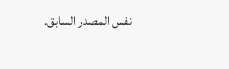نفس المصدر السابق.